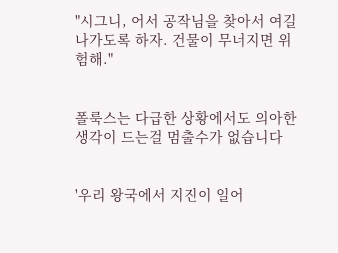"시그니, 어서 공작님을 찾아서 여길 나가도록 하자. 건물이 무너지면 위험해."


폴룩스는 다급한 상황에서도 의아한 생각이 드는걸 멈출수가 없습니다


'우리 왕국에서 지진이 일어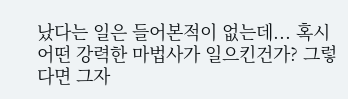났다는 일은 들어본적이 없는데... 혹시 어떤 강력한 마법사가 일으킨건가? 그렇다면 그자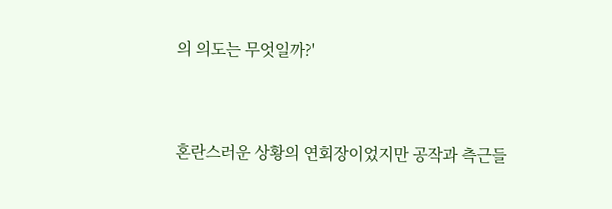의 의도는 무엇일까?'


혼란스러운 상황의 연회장이었지만 공작과 측근들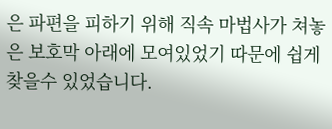은 파편을 피하기 위해 직속 마법사가 쳐놓은 보호막 아래에 모여있었기 따문에 쉽게 찾을수 있었습니다.